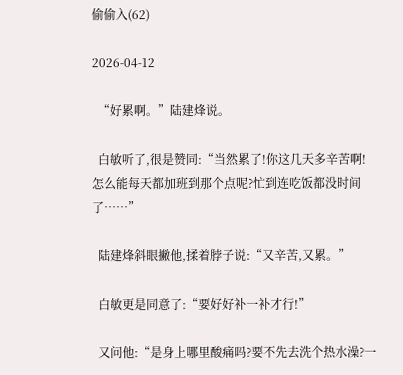偷偷入(62)

2026-04-12

  “好累啊。”陆建烽说。

  白敏听了,很是赞同:“当然累了!你这几天多辛苦啊!怎么能每天都加班到那个点呢?忙到连吃饭都没时间了……”

  陆建烽斜眼撇他,揉着脖子说:“又辛苦,又累。”

  白敏更是同意了:“要好好补一补才行!”

  又问他:“是身上哪里酸痛吗?要不先去洗个热水澡?一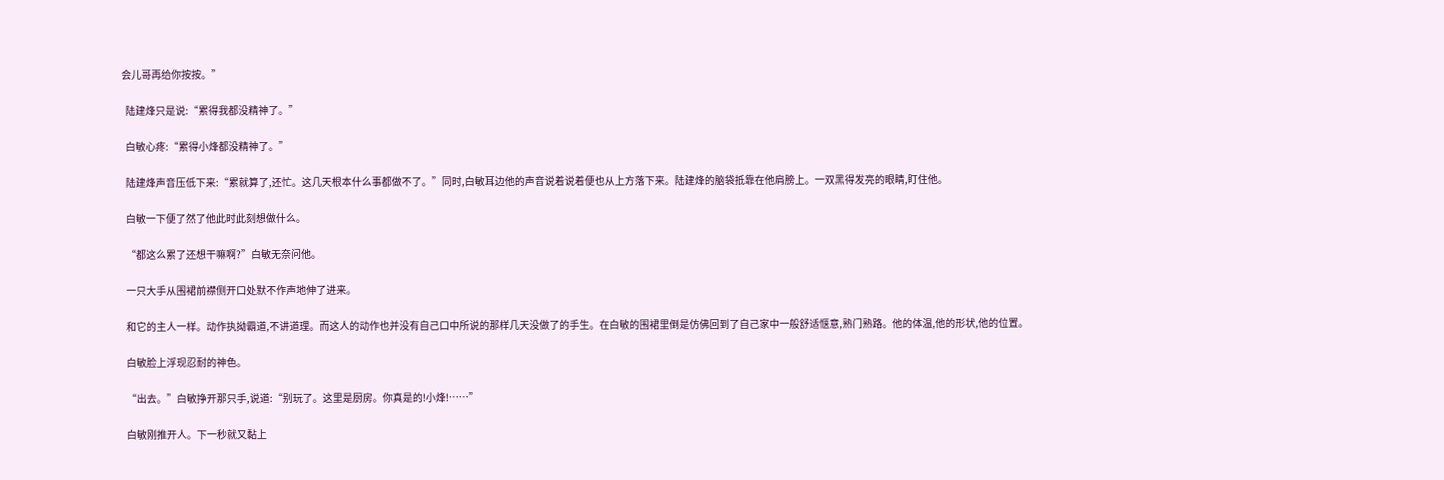会儿哥再给你按按。”

  陆建烽只是说:“累得我都没精神了。”

  白敏心疼:“累得小烽都没精神了。”

  陆建烽声音压低下来:“累就算了,还忙。这几天根本什么事都做不了。”同时,白敏耳边他的声音说着说着便也从上方落下来。陆建烽的脑袋抵靠在他肩膀上。一双黑得发亮的眼睛,盯住他。

  白敏一下便了然了他此时此刻想做什么。

  “都这么累了还想干嘛啊?”白敏无奈问他。

  一只大手从围裙前襟侧开口处默不作声地伸了进来。

  和它的主人一样。动作执拗霸道,不讲道理。而这人的动作也并没有自己口中所说的那样几天没做了的手生。在白敏的围裙里倒是仿佛回到了自己家中一般舒适惬意,熟门熟路。他的体温,他的形状,他的位置。

  白敏脸上浮现忍耐的神色。

  “出去。”白敏挣开那只手,说道:“别玩了。这里是厨房。你真是的!小烽!……”

  白敏刚推开人。下一秒就又黏上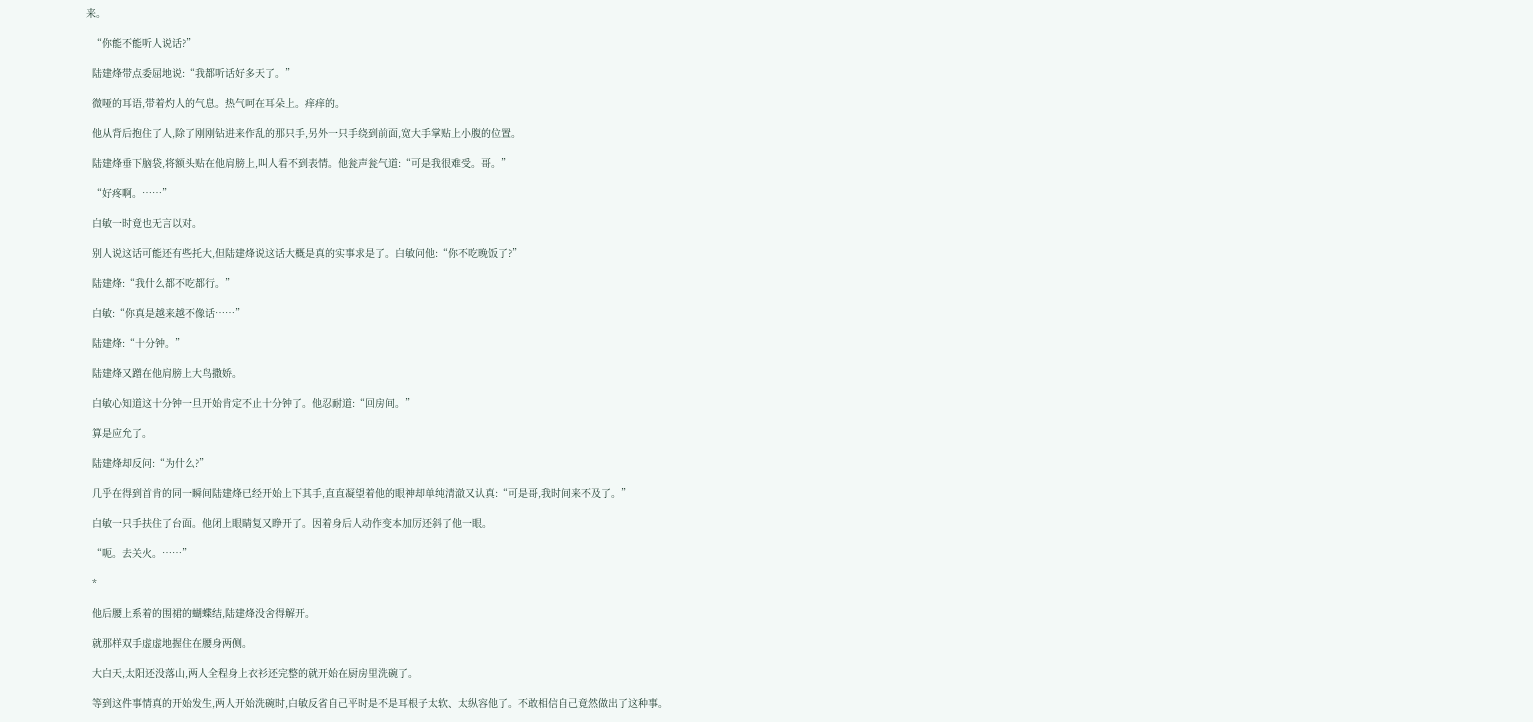来。

  “你能不能听人说话?”

  陆建烽带点委屈地说:“我都听话好多天了。”

  微哑的耳语,带着灼人的气息。热气呵在耳朵上。痒痒的。

  他从背后抱住了人,除了刚刚钻进来作乱的那只手,另外一只手绕到前面,宽大手掌贴上小腹的位置。

  陆建烽垂下脑袋,将额头贴在他肩膀上,叫人看不到表情。他瓮声瓮气道:“可是我很难受。哥。”

  “好疼啊。……”

  白敏一时竟也无言以对。

  别人说这话可能还有些托大,但陆建烽说这话大概是真的实事求是了。白敏问他:“你不吃晚饭了?”

  陆建烽:“我什么都不吃都行。”

  白敏:“你真是越来越不像话……”

  陆建烽:“十分钟。”

  陆建烽又蹭在他肩膀上大鸟撒娇。

  白敏心知道这十分钟一旦开始肯定不止十分钟了。他忍耐道:“回房间。”

  算是应允了。

  陆建烽却反问:“为什么?”

  几乎在得到首肯的同一瞬间陆建烽已经开始上下其手,直直凝望着他的眼神却单纯清澈又认真:“可是哥,我时间来不及了。”

  白敏一只手扶住了台面。他闭上眼睛复又睁开了。因着身后人动作变本加厉还斜了他一眼。

  “呃。去关火。……”

  *

  他后腰上系着的围裙的蝴蝶结,陆建烽没舍得解开。

  就那样双手虚虚地握住在腰身两侧。

  大白天,太阳还没落山,两人全程身上衣衫还完整的就开始在厨房里洗碗了。

  等到这件事情真的开始发生,两人开始洗碗时,白敏反省自己平时是不是耳根子太软、太纵容他了。不敢相信自己竟然做出了这种事。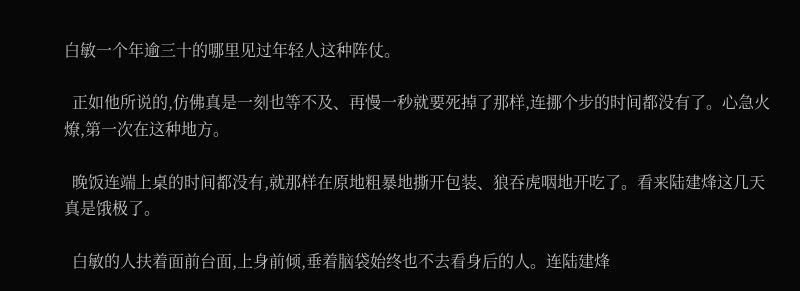白敏一个年逾三十的哪里见过年轻人这种阵仗。

  正如他所说的,仿佛真是一刻也等不及、再慢一秒就要死掉了那样,连挪个步的时间都没有了。心急火燎,第一次在这种地方。

  晚饭连端上桌的时间都没有,就那样在原地粗暴地撕开包装、狼吞虎咽地开吃了。看来陆建烽这几天真是饿极了。

  白敏的人扶着面前台面,上身前倾,垂着脑袋始终也不去看身后的人。连陆建烽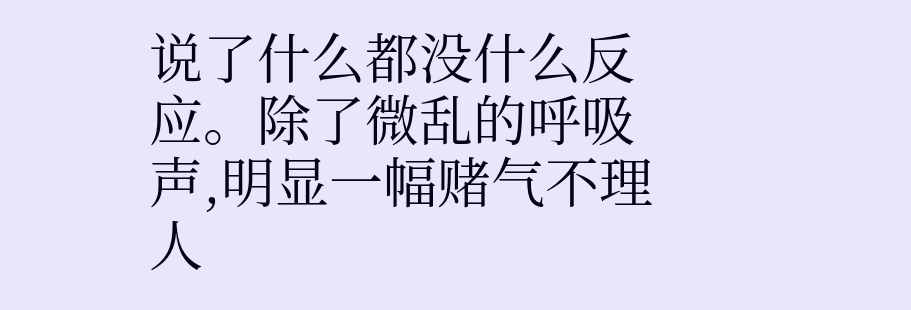说了什么都没什么反应。除了微乱的呼吸声,明显一幅赌气不理人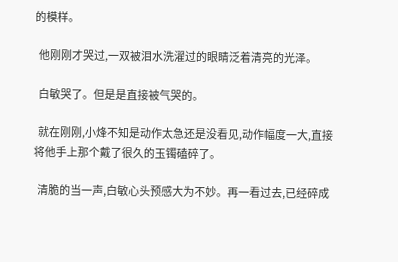的模样。

  他刚刚才哭过,一双被泪水洗濯过的眼睛泛着清亮的光泽。

  白敏哭了。但是是直接被气哭的。

  就在刚刚,小烽不知是动作太急还是没看见,动作幅度一大,直接将他手上那个戴了很久的玉镯磕碎了。

  清脆的当一声,白敏心头预感大为不妙。再一看过去,已经碎成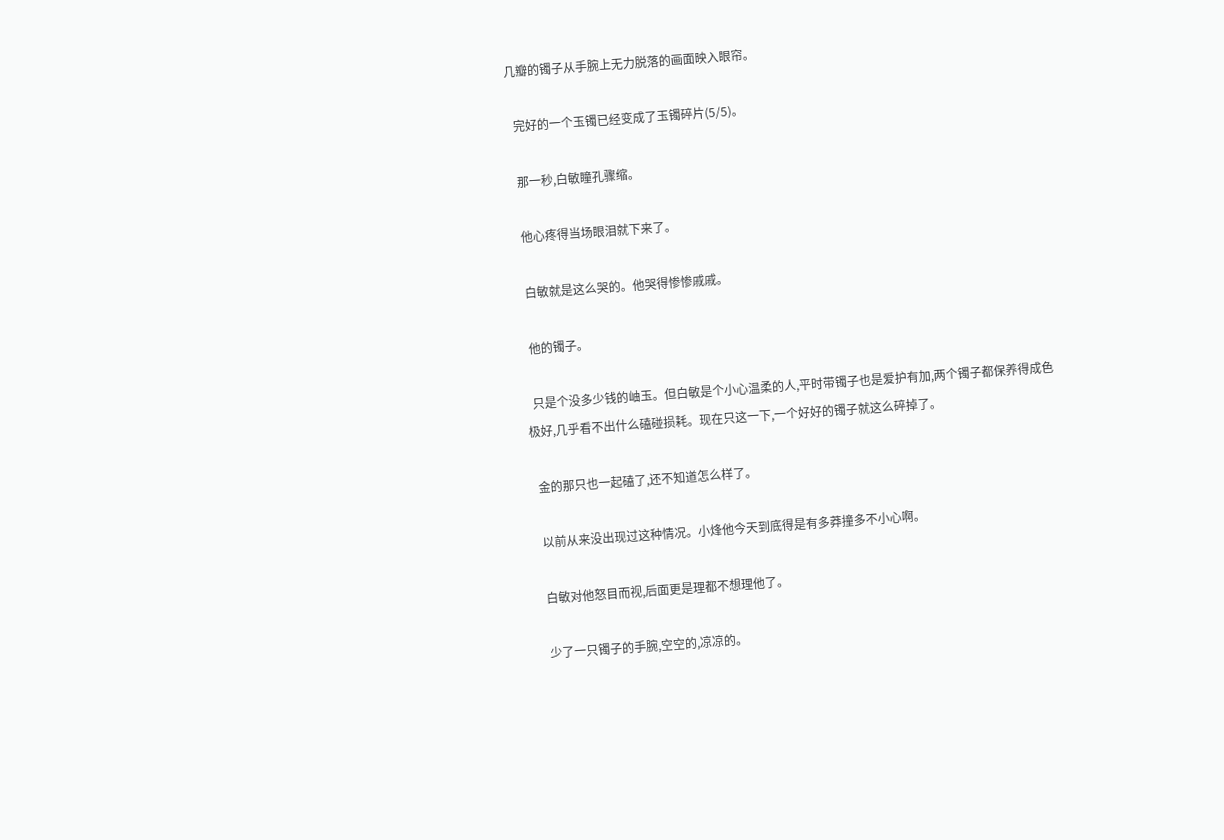几瓣的镯子从手腕上无力脱落的画面映入眼帘。

  完好的一个玉镯已经变成了玉镯碎片(5/5)。

  那一秒,白敏瞳孔骤缩。

  他心疼得当场眼泪就下来了。

  白敏就是这么哭的。他哭得惨惨戚戚。

  他的镯子。

  只是个没多少钱的岫玉。但白敏是个小心温柔的人,平时带镯子也是爱护有加,两个镯子都保养得成色极好,几乎看不出什么磕碰损耗。现在只这一下,一个好好的镯子就这么碎掉了。

  金的那只也一起磕了,还不知道怎么样了。

  以前从来没出现过这种情况。小烽他今天到底得是有多莽撞多不小心啊。

  白敏对他怒目而视,后面更是理都不想理他了。

  少了一只镯子的手腕,空空的,凉凉的。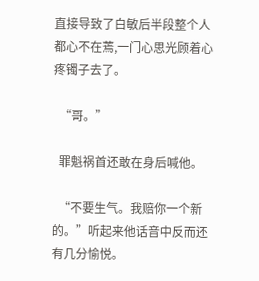直接导致了白敏后半段整个人都心不在蔫,一门心思光顾着心疼镯子去了。

  “哥。”

  罪魁祸首还敢在身后喊他。

  “不要生气。我赔你一个新的。”听起来他话音中反而还有几分愉悦。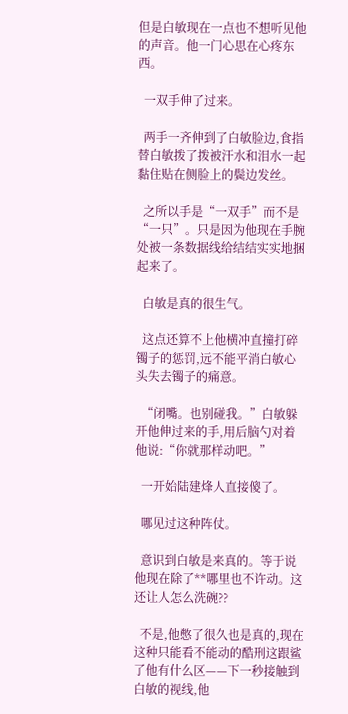但是白敏现在一点也不想听见他的声音。他一门心思在心疼东西。

  一双手伸了过来。

  两手一齐伸到了白敏脸边,食指替白敏拨了拨被汗水和泪水一起黏住贴在侧脸上的鬓边发丝。

  之所以手是“一双手”而不是“一只”。只是因为他现在手腕处被一条数据线给结结实实地捆起来了。

  白敏是真的很生气。

  这点还算不上他横冲直撞打碎镯子的惩罚,远不能平消白敏心头失去镯子的痛意。

  “闭嘴。也别碰我。”白敏躲开他伸过来的手,用后脑勺对着他说:“你就那样动吧。”

  一开始陆建烽人直接傻了。

  哪见过这种阵仗。

  意识到白敏是来真的。等于说他现在除了**哪里也不许动。这还让人怎么洗碗??

  不是,他憋了很久也是真的,现在这种只能看不能动的酷刑这跟鲨了他有什么区——下一秒接触到白敏的视线,他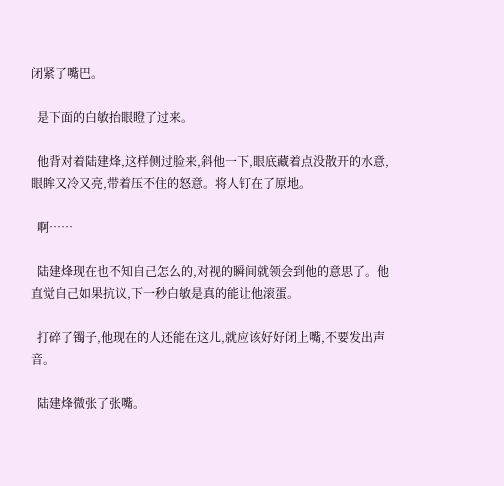闭紧了嘴巴。

  是下面的白敏抬眼瞪了过来。

  他背对着陆建烽,这样侧过脸来,斜他一下,眼底藏着点没散开的水意,眼眸又冷又亮,带着压不住的怒意。将人钉在了原地。

  啊……

  陆建烽现在也不知自己怎么的,对视的瞬间就领会到他的意思了。他直觉自己如果抗议,下一秒白敏是真的能让他滚蛋。

  打碎了镯子,他现在的人还能在这儿,就应该好好闭上嘴,不要发出声音。

  陆建烽微张了张嘴。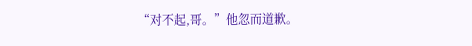“对不起,哥。”他忽而道歉。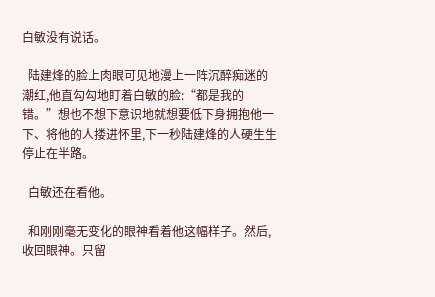白敏没有说话。

  陆建烽的脸上肉眼可见地漫上一阵沉醉痴迷的潮红,他直勾勾地盯着白敏的脸:“都是我的错。”想也不想下意识地就想要低下身拥抱他一下、将他的人搂进怀里,下一秒陆建烽的人硬生生停止在半路。

  白敏还在看他。

  和刚刚毫无变化的眼神看着他这幅样子。然后,收回眼神。只留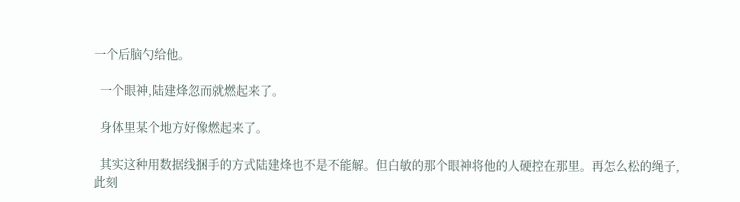一个后脑勺给他。

  一个眼神,陆建烽忽而就燃起来了。

  身体里某个地方好像燃起来了。

  其实这种用数据线捆手的方式陆建烽也不是不能解。但白敏的那个眼神将他的人硬控在那里。再怎么松的绳子,此刻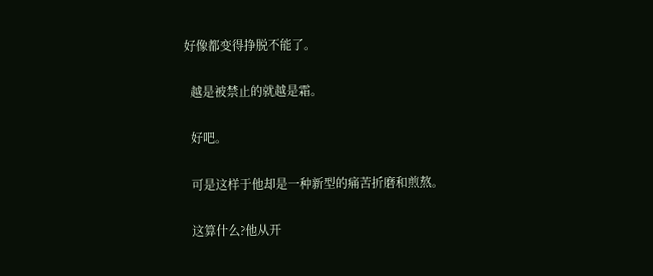好像都变得挣脱不能了。

  越是被禁止的就越是霜。

  好吧。

  可是这样于他却是一种新型的痛苦折磨和煎熬。

  这算什么?他从开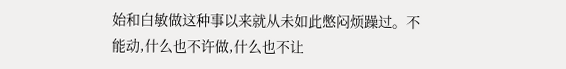始和白敏做这种事以来就从未如此憋闷烦躁过。不能动,什么也不许做,什么也不让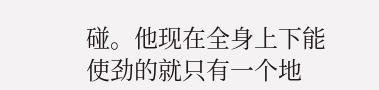碰。他现在全身上下能使劲的就只有一个地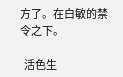方了。在白敏的禁令之下。

  活色生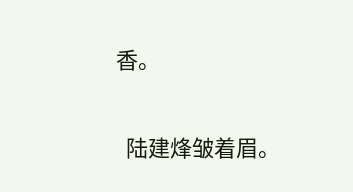香。

  陆建烽皱着眉。